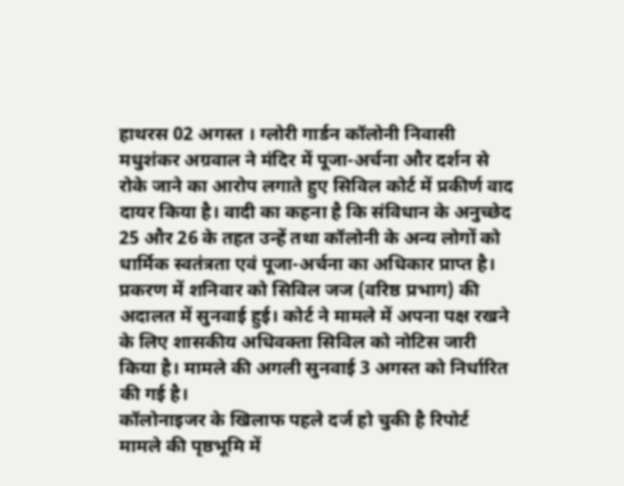हाथरस 02 अगस्त । ग्लोरी गार्डन कॉलोनी निवासी मधुशंकर अग्रवाल ने मंदिर में पूजा-अर्चना और दर्शन से रोके जाने का आरोप लगाते हुए सिविल कोर्ट में प्रकीर्ण वाद दायर किया है। वादी का कहना है कि संविधान के अनुच्छेद 25 और 26 के तहत उन्हें तथा कॉलोनी के अन्य लोगों को धार्मिक स्वतंत्रता एवं पूजा-अर्चना का अधिकार प्राप्त है। प्रकरण में शनिवार को सिविल जज (वरिष्ठ प्रभाग) की अदालत में सुनवाई हुई। कोर्ट ने मामले में अपना पक्ष रखने के लिए शासकीय अधिवक्ता सिविल को नोटिस जारी किया है। मामले की अगली सुनवाई 3 अगस्त को निर्धारित की गई है।
कॉलोनाइजर के खिलाफ पहले दर्ज हो चुकी है रिपोर्ट
मामले की पृष्ठभूमि में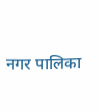नगर पालिका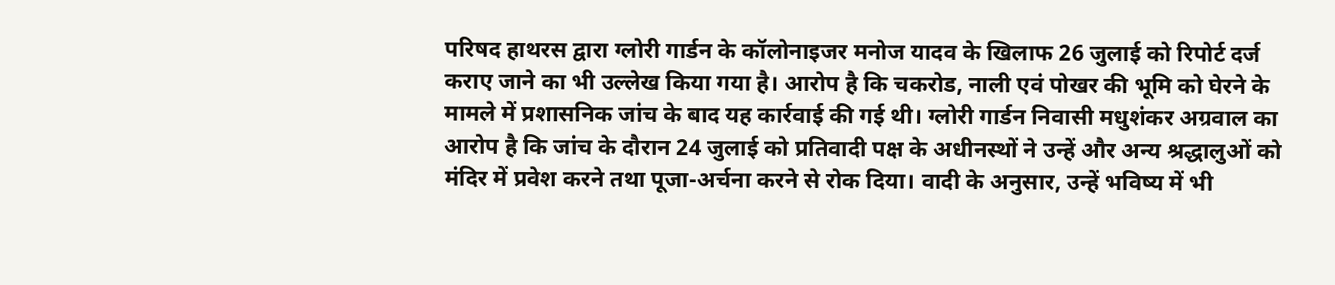परिषद हाथरस द्वारा ग्लोरी गार्डन के कॉलोनाइजर मनोज यादव के खिलाफ 26 जुलाई को रिपोर्ट दर्ज कराए जाने का भी उल्लेख किया गया है। आरोप है कि चकरोड, नाली एवं पोखर की भूमि को घेरने के मामले में प्रशासनिक जांच के बाद यह कार्रवाई की गई थी। ग्लोरी गार्डन निवासी मधुशंकर अग्रवाल का आरोप है कि जांच के दौरान 24 जुलाई को प्रतिवादी पक्ष के अधीनस्थों ने उन्हें और अन्य श्रद्धालुओं को मंदिर में प्रवेश करने तथा पूजा-अर्चना करने से रोक दिया। वादी के अनुसार, उन्हें भविष्य में भी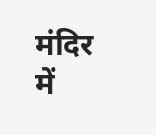मंदिर में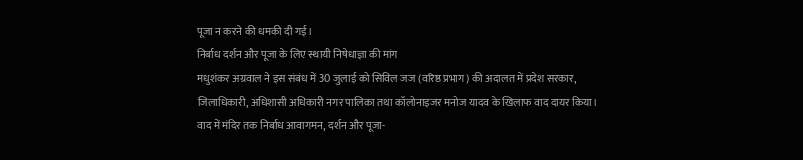पूजा न करने की धमकी दी गई।
निर्बाध दर्शन और पूजा के लिए स्थायी निषेधाज्ञा की मांग
मधुशंकर अग्रवाल ने इस संबंध में 30 जुलाई को सिविल जज (वरिष्ठ प्रभाग) की अदालत में प्रदेश सरकार, जिलाधिकारी, अधिशासी अधिकारी नगर पालिका तथा कॉलोनाइजर मनोज यादव के खिलाफ वाद दायर किया। वाद में मंदिर तक निर्बाध आवागमन, दर्शन और पूजा-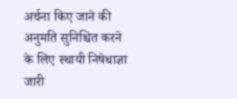अर्चना किए जाने की अनुमति सुनिश्चित करने के लिए स्थायी निषेधाज्ञा जारी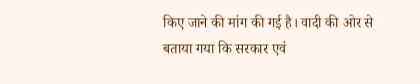किए जाने की मांग की गई है। वादी की ओर से बताया गया कि सरकार एवं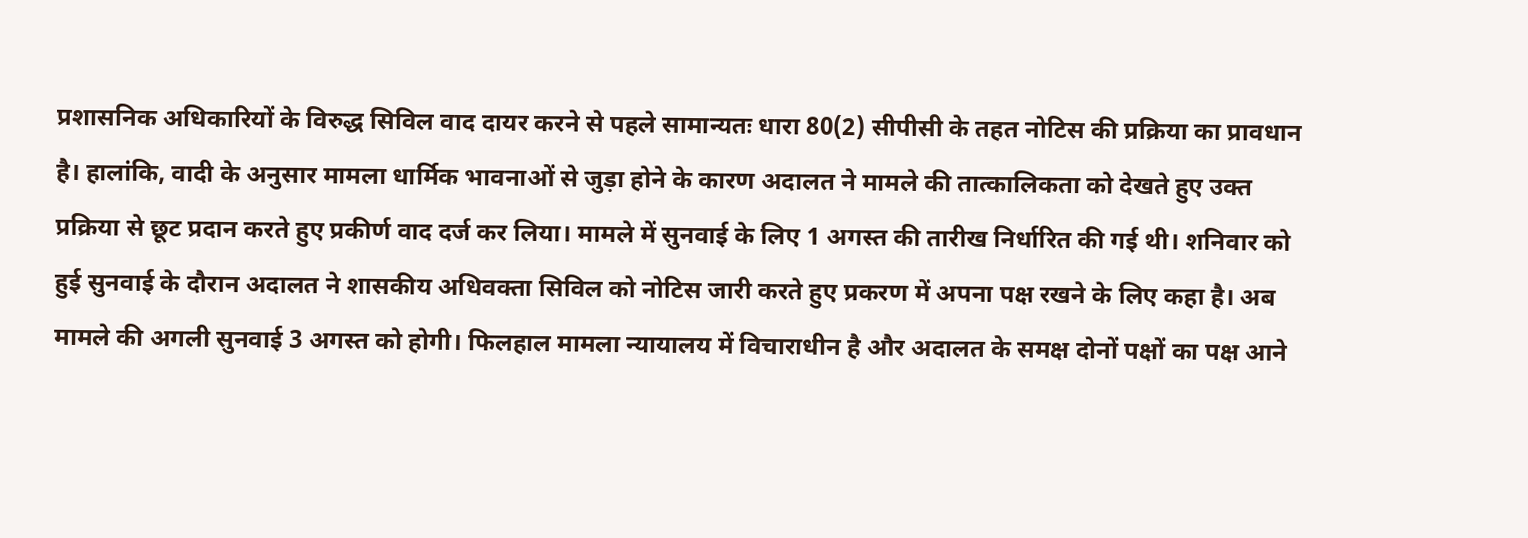प्रशासनिक अधिकारियों के विरुद्ध सिविल वाद दायर करने से पहले सामान्यतः धारा 80(2) सीपीसी के तहत नोटिस की प्रक्रिया का प्रावधान है। हालांकि, वादी के अनुसार मामला धार्मिक भावनाओं से जुड़ा होने के कारण अदालत ने मामले की तात्कालिकता को देखते हुए उक्त प्रक्रिया से छूट प्रदान करते हुए प्रकीर्ण वाद दर्ज कर लिया। मामले में सुनवाई के लिए 1 अगस्त की तारीख निर्धारित की गई थी। शनिवार को हुई सुनवाई के दौरान अदालत ने शासकीय अधिवक्ता सिविल को नोटिस जारी करते हुए प्रकरण में अपना पक्ष रखने के लिए कहा है। अब मामले की अगली सुनवाई 3 अगस्त को होगी। फिलहाल मामला न्यायालय में विचाराधीन है और अदालत के समक्ष दोनों पक्षों का पक्ष आने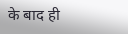के बाद ही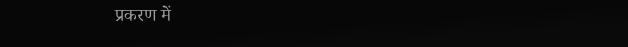प्रकरण में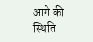आगे की स्थिति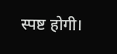स्पष्ट होगी।